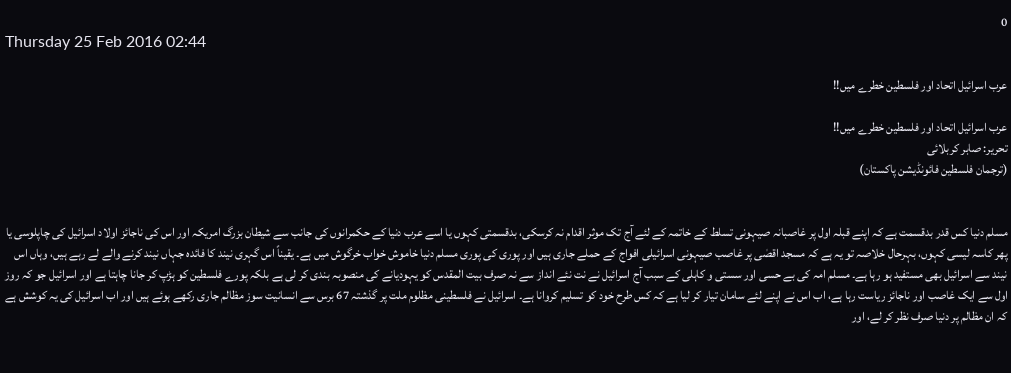0
Thursday 25 Feb 2016 02:44

عرب اسرائیل اتحاد اور فلسطین خطرے میں!!

عرب اسرائیل اتحاد اور فلسطین خطرے میں!!
تحریر: صابر کربلائی
(ترجمان فلسطین فائونڈیشن پاکستان)


مسلم دنیا کس قدر بدقسمت ہے کہ اپنے قبلہ اول پر غاصبانہ صیہونی تسلط کے خاتمہ کے لئے آج تک موثر اقدام نہ کرسکی، بدقسمتی کہوں یا اسے عرب دنیا کے حکمرانوں کی جانب سے شیطان بزرگ امریکہ اور اس کی ناجائز اولاد اسرائیل کی چاپلوسی یا پھر کاسہ لیسی کہوں، بہرحال خلاصہ تو یہ ہے کہ مسجد اقصٰی پر غاصب صیہونی اسرائیلی افواج کے حملے جاری ہیں اور پوری کی پوری مسلم دنیا خاموش خواب خرگوش میں ہے۔ یقیناً اس گہری نیند کا فائدہ جہاں نیند کرنے والے لے رہے ہیں، وہاں اس نیند سے اسرائیل بھی مستفید ہو رہا ہے۔ مسلم امہ کی بے حسی اور سستی و کاہلی کے سبب آج اسرائیل نے نت نئے انداز سے نہ صرف بیت المقدس کو یہودیانے کی منصوبہ بندی کر لی ہے بلکہ پورے فلسطین کو ہڑپ کر جانا چاہتا ہے اور اسرائیل جو کہ روز اول سے ایک غاصب اور ناجائز ریاست رہا ہے، اب اس نے اپنے لئے سامان تیار کر لیا ہے کہ کس طرح خود کو تسلیم کروانا ہے۔ اسرائیل نے فلسطینی مظلوم ملت پر گذشتہ 67 برس سے انسانیت سوز مظالم جاری رکھے ہوئے ہیں اور اب اسرائیل کی یہ کوشش ہے کہ ان مظالم پر دنیا صرف نظر کر لے، اور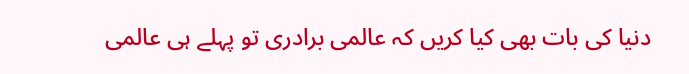دنیا کی بات بھی کیا کریں کہ عالمی برادری تو پہلے ہی عالمی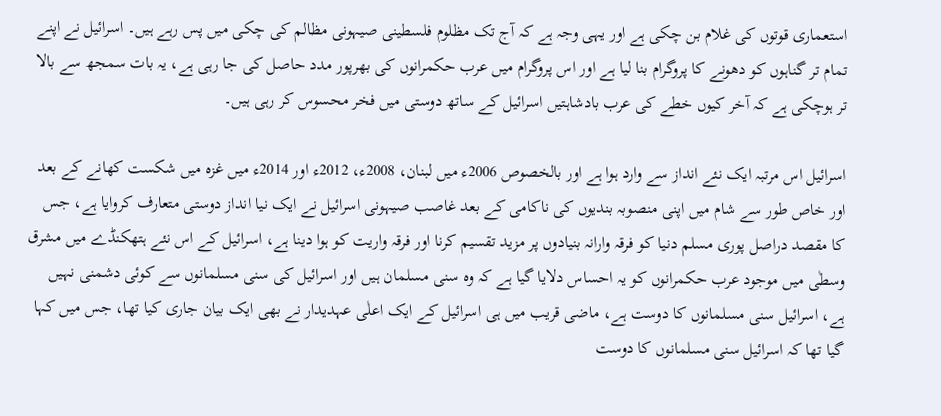استعماری قوتوں کی غلام بن چکی ہے اور یہی وجہ ہے کہ آج تک مظلوم فلسطینی صیہونی مظالم کی چکی میں پس رہے ہیں۔ اسرائیل نے اپنے تمام تر گناہوں کو دھونے کا پروگرام بنا لیا ہے اور اس پروگرام میں عرب حکمرانوں کی بھرپور مدد حاصل کی جا رہی ہے، یہ بات سمجھ سے بالا تر ہوچکی ہے کہ آخر کیوں خطے کی عرب بادشاہتیں اسرائیل کے ساتھ دوستی میں فخر محسوس کر رہی ہیں۔

اسرائیل اس مرتبہ ایک نئے انداز سے وارد ہوا ہے اور بالخصوص 2006ء میں لبنان، 2008ء، 2012ء اور 2014ء میں غزہ میں شکست کھانے کے بعد اور خاص طور سے شام میں اپنی منصوبہ بندیوں کی ناکامی کے بعد غاصب صیہونی اسرائیل نے ایک نیا انداز دوستی متعارف کروایا ہے، جس کا مقصد دراصل پوری مسلم دنیا کو فرقہ وارانہ بنیادوں پر مزید تقسیم کرنا اور فرقہ واریت کو ہوا دینا ہے، اسرائیل کے اس نئے ہتھکنڈے میں مشرق وسطٰی میں موجود عرب حکمرانوں کو یہ احساس دلایا گیا ہے کہ وہ سنی مسلمان ہیں اور اسرائیل کی سنی مسلمانوں سے کوئی دشمنی نہیں ہے، اسرائیل سنی مسلمانوں کا دوست ہے، ماضی قریب میں ہی اسرائیل کے ایک اعلٰی عہدیدار نے بھی ایک بیان جاری کیا تھا، جس میں کہا گیا تھا کہ اسرائیل سنی مسلمانوں کا دوست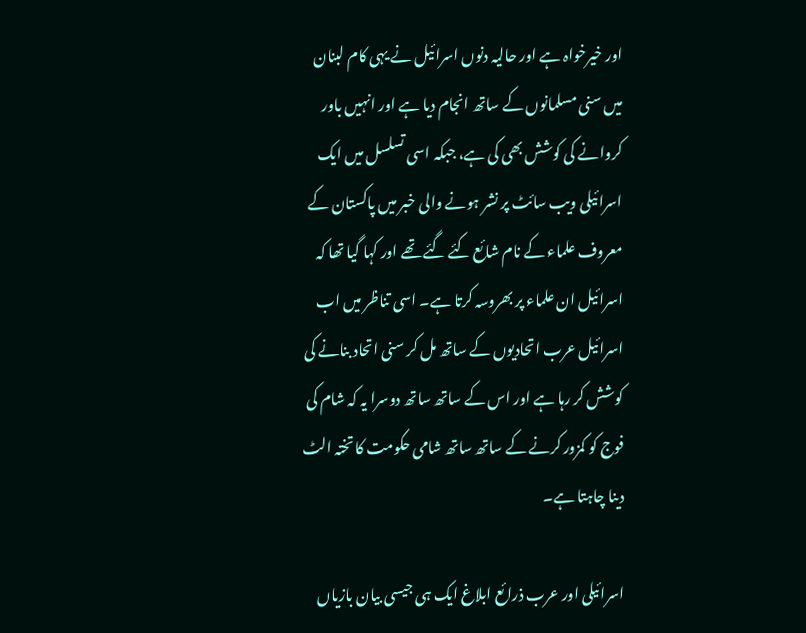اور خیرخواہ ہے اور حالیہ دنوں اسرائیل نے یہی کام لبنان میں سنی مسلمانوں کے ساتھ انجام دیا ہے اور انہیں باور کروانے کی کوشش بھی کی ہے، جبکہ اسی تسلسل میں ایک اسرائیلی ویب سائٹ پر نشر ہونے والی خبر میں پاکستان کے معروف علماء کے نام شائع کئے گئے تھے اور کہا گیا تھا کہ اسرائیل ان علماء پر بھروسہ کرتا ہے۔ اسی تناظر میں اب اسرائیل عرب اتحادیوں کے ساتھ مل کر سنی اتحاد بنانے کی کوشش کر رہا ہے اور اس کے ساتھ ساتھ دوسرا یہ کہ شام کی فوج کو کمزور کرنے کے ساتھ ساتھ شامی حکومت کا تختہ الٹ دینا چاہتا ہے۔

اسرائیلی اور عرب ذرائع ابلاغ ایک ہی جیسی بیان بازیاں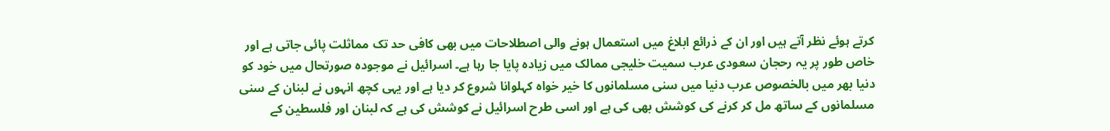کرتے ہوئے نظر آتے ہیں اور ان کے ذرائع ابلاغ میں استعمال ہونے والی اصطلاحات میں بھی کافی حد تک مماثلت پائی جاتی ہے اور خاص طور پر یہ رحجان سعودی عرب سمیت خلیجی ممالک میں زیادہ پایا جا رہا ہے۔ اسرائیل نے موجودہ صورتحال میں خود کو دنیا بھر میں بالخصوص عرب دنیا میں سنی مسلمانوں کا خیر خواہ کہلوانا شروع کر دیا ہے اور یہی کچھ انہوں نے لبنان کے سنی مسلمانوں کے ساتھ مل کر کرنے کی کوشش بھی کی ہے اور اسی طرح اسرائیل نے کوشش کی ہے کہ لبنان اور فلسطین کے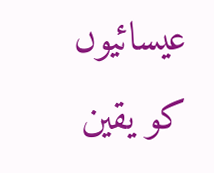عیسائیوں کو یقین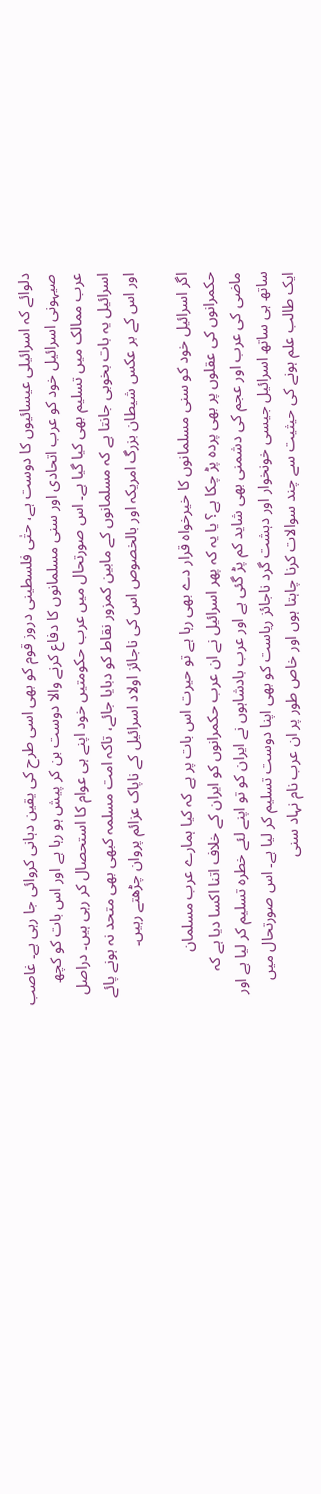دلوائے کہ اسرائیلی عیسائیوں کا دوست ہے، حتٰی فلسطینی دروز قوم کو بھی اسی طرح کی یقین دہانی کروائی جا رہی ہے۔ غاصب صیہونی اسرائیل خود کو عرب اتحادی اور سنی مسلمانوں کا دفاع کرنے والا دوست بن کر پیش ہو رہا ہے اور اس بات کو کچھ عرب ممالک میں تسلیم بھی کیا گیا ہے۔ اس صورتحال میں عرب حکومتیں خود اپنے ہی عوام کا استحصال کر رہی ہیں۔ دراصل اسرائیل یہ بات بخوبی جانتا ہے کہ مسلمانوں کے مابین کمزور نقاط کو دبایا جائے، تاکہ امت مسلمہ کبھی بھی متحد نہ ہونے پائے اور اس کے بر عکس شیطان بزرگ امریکہ اور بالخصوص اس کی ناجائز اولاد اسرائیل کے ناپاک عزائم پروان چڑھتے رہیں۔

اگر اسرائیل خود کو سنی مسلمانوں کا خیرخواہ قرار دے بھی رہا ہے تو حیرت اس بات پر ہے کہ کیا ہمارے عرب مسلمان حکمرانوں کی عقلوں پر بھی پردہ پڑ چکا ہے؟ یا یہ کہ پھر اسرائیل نے ان عرب حکمرانوں کو ایران کے خلاف اتنا اکسا دیا ہے کہ ماضی کی عرب اور عجم کی دشمنی بھی شاید کم پڑ گئی ہے اور عرب بادشاہوں نے ایران کو تو اپنے لئے خطرہ تسلیم کر لیا ہے اور ساتھ ہی ساتھ اسرائیل جیسی خونخوار اور دہشت گرد ناجائز ریاست کو بھی اپنا دوست تسلیم کر لیا ہے۔ اس صورتحال میں ایک طالب علم ہونے کی حیثیت سے چند سوالات کرنا چاہتا ہوں اور خاص طور پر ان عرب نام نہاد سنی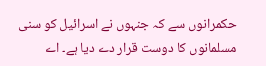حکمرانوں سے کہ جنہوں نے اسرائیل کو سنی مسلمانوں کا دوست قرار دے دیا ہے۔ اے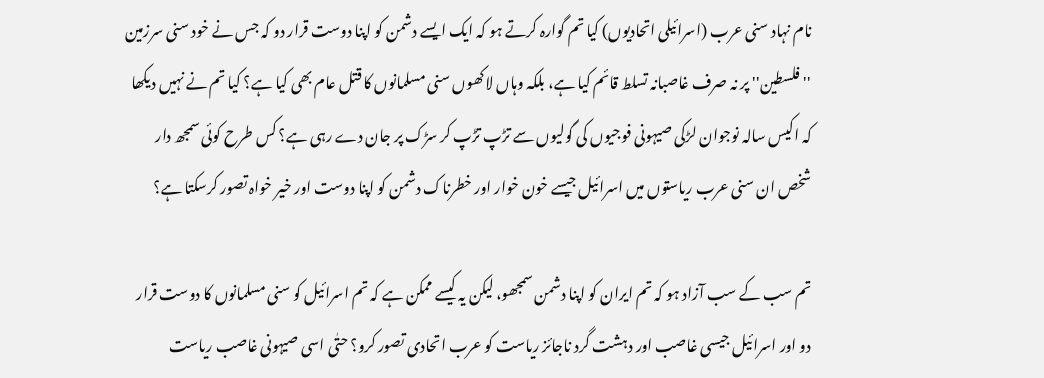نام نہاد سنی عرب (اسرائیلی اتحادیوں) کیا تم گوارہ کرتے ہو کہ ایک ایسے دشمن کو اپنا دوست قرار دو کہ جس نے خود سنی سرزمین ''فلسطین'' پر نہ صرف غاصبانہ تسلط قائم کیا ہے، بلکہ وہاں لاکھوں سنی مسلمانوں کا قتل عام بھی کیا ہے؟ کیا تم نے نہیں دیکھا کہ اکیس سالہ نوجوان لڑکی صیہونی فوجیوں کی گولیوں سے تڑپ تڑپ کر سڑک پر جان دے رہی ہے؟ کس طرح کوئی سمجھ دار شخص ان سنی عرب ریاستوں میں اسرائیل جیسے خون خوار اور خطرناک دشمن کو اپنا دوست اور خیر خواہ تصور کرسکتا ہے؟

تم سب کے سب آزاد ہو کہ تم ایران کو اپنا دشمن سمجھو، لیکن یہ کیسے ممکن ہے کہ تم اسرائیل کو سنی مسلمانوں کا دوست قرار دو اور اسرائیل جیسی غاصب اور دہشت گرد ناجائز ریاست کو عرب اتحادی تصور کرو؟ حتٰی اسی صیہونی غاصب ریاست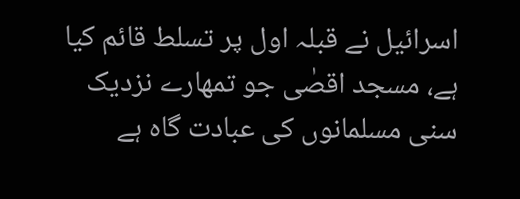اسرائیل نے قبلہ اول پر تسلط قائم کیا ہے، مسجد اقصٰی جو تمھارے نزدیک سنی مسلمانوں کی عبادت گاہ ہے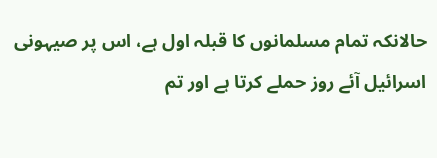حالانکہ تمام مسلمانوں کا قبلہ اول ہے، اس پر صیہونی اسرائیل آئے روز حملے کرتا ہے اور تم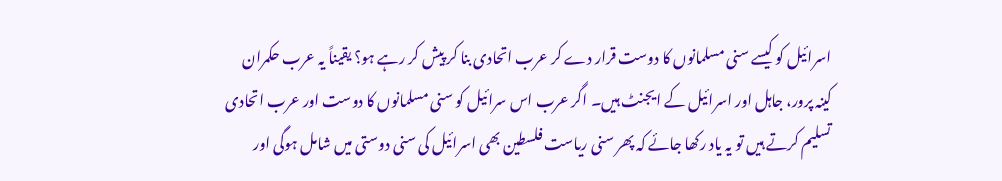اسرائیل کو کیسے سنی مسلمانوں کا دوست قرار دے کر عرب اتحادی بنا کر پیش کر رہے ہو؟ یقیناً یہ عرب حکمران کینہ پرور، جاہل اور اسرائیل کے ایجنٹ ہیں۔ اگر عرب اس سرائیل کو سنی مسلمانوں کا دوست اور عرب اتحادی تسلیم کرتے ہیں تو یہ یاد رکھا جائے کہ پھر سنی ریاست فلسطین بھی اسرائیل کی سنی دوستی میں شامل ہوگی اور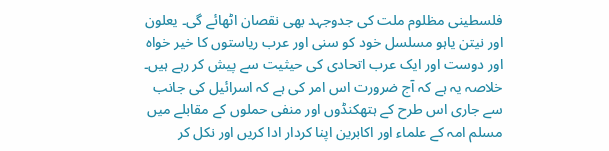فلسطینی مظلوم ملت کی جدوجہد بھی نقصان اٹھائے گی۔ یعلون اور نیتن یاہو مسلسل خود کو سنی اور عرب ریاستوں کا خیر خواہ اور دوست اور ایک عرب اتحادی کی حیثیت سے پیش کر رہے ہیں۔ خلاصہ یہ ہے کہ آج ضرورت اس امر کی ہے کہ اسرائیل کی جانب سے جاری اس طرح کے ہتھکنڈوں اور منفی حملوں کے مقابلے میں مسلم امہ کے علماء اور اکابرین اپنا کردار ادا کریں اور نکل کر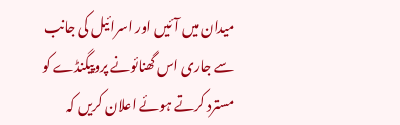میدان میں آئیں اور اسرائیل کی جانب سے جاری اس گھنائونے پروپیگنڈے کو مسترد کرتے ہوئے اعلان کریں کہ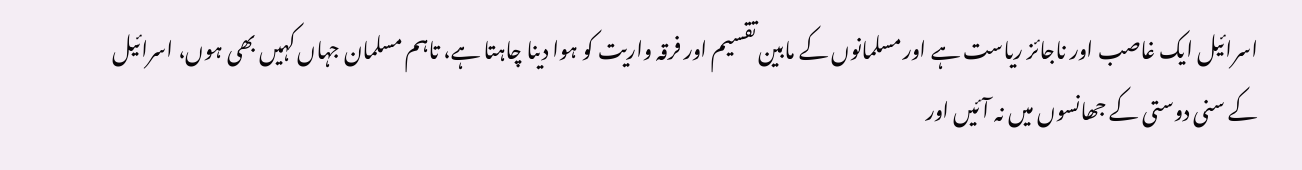اسرائیل ایک غاصب اور ناجائز ریاست ہے اور مسلمانوں کے مابین تقسیم اور فرقہ واریت کو ہوا دینا چاہتا ہے، تاہم مسلمان جہاں کہیں بھی ہوں، اسرائیل کے سنی دوستی کے جھانسوں میں نہ آئیں اور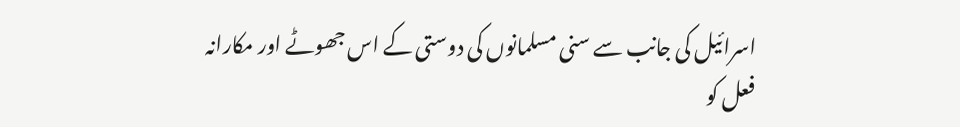اسرائیل کی جانب سے سنی مسلمانوں کی دوستی کے اس جھوٹے اور مکارانہ فعل کو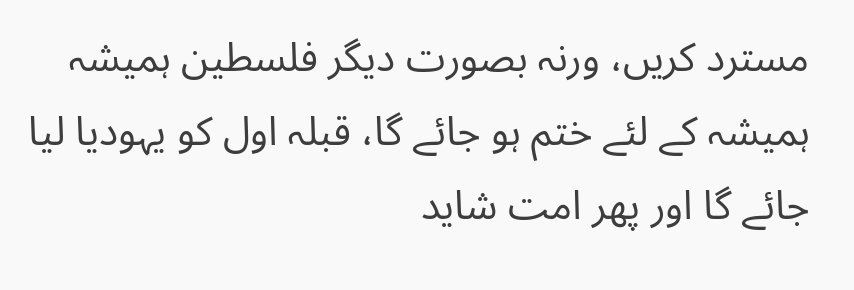مسترد کریں، ورنہ بصورت دیگر فلسطین ہمیشہ ہمیشہ کے لئے ختم ہو جائے گا، قبلہ اول کو یہودیا لیا جائے گا اور پھر امت شاید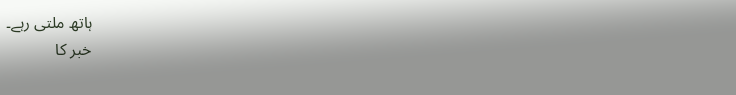ہاتھ ملتی رہے۔
خبر کا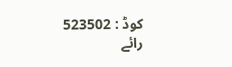کوڈ : 523502
رائے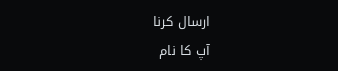ارسال کرنا
آپ کا نام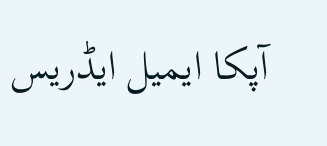آپکا ایمیل ایڈریس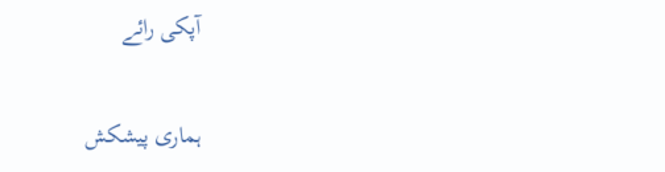آپکی رائے

ہماری پیشکش